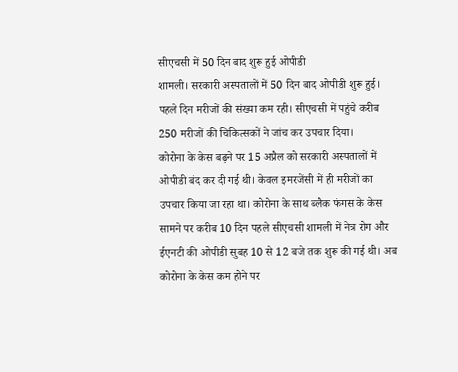सीएचसी में 50 दिन बाद शुरू हुई ओपीडी
शामली। सरकारी अस्पतालों में 50 दिन बाद ओपीडी शुरू हुई। पहले दिन मरीजों की संख्या कम रही। सीएचसी में पहुंचे करीब 250 मरीजों की चिकित्सकों ने जांच कर उपचार दिया।
कोरोना के केस बढ़ने पर 15 अप्रैल को सरकारी अस्पतालों में ओपीडी बंद कर दी गई थी। केवल इमरजेंसी में ही मरीजों का उपचार किया जा रहा था। कोरोना के साथ ब्लैक फंगस के केस सामने पर करीब 10 दिन पहले सीएचसी शामली में नेत्र रोग और ईएनटी की ओपीडी सुबह 10 से 12 बजे तक शुरू की गई थी। अब कोरोना के केस कम होने पर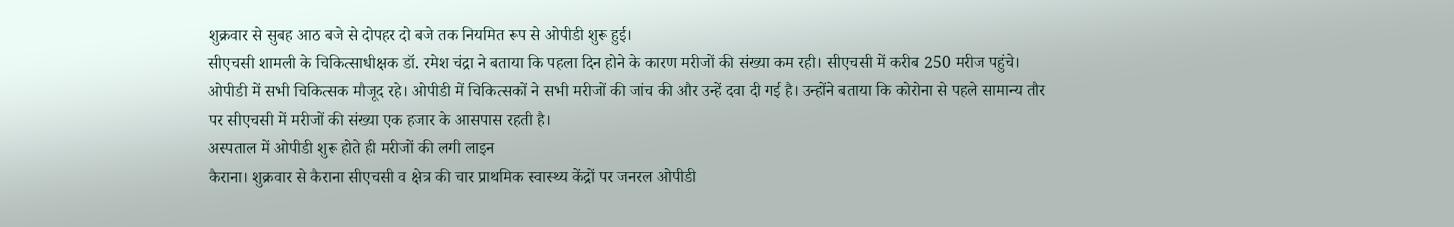शुक्रवार से सुबह आठ बजे से दोपहर दो बजे तक नियमित रूप से ओपीडी शुरू हुई।
सीएचसी शामली के चिकित्साधीक्षक डॉ. रमेश चंद्रा ने बताया कि पहला दिन होने के कारण मरीजों की संख्या कम रही। सीएचसी में करीब 250 मरीज पहुंचे। ओपीडी में सभी चिकित्सक मौजूद रहे। ओपीडी में चिकित्सकों ने सभी मरीजों की जांच की और उन्हें दवा दी गई है। उन्होंने बताया कि कोरोना से पहले सामान्य तौर पर सीएचसी में मरीजों की संख्या एक हजार के आसपास रहती है।
अस्पताल में ओपीडी शुरू होते ही मरीजों की लगी लाइन
कैराना। शुक्रवार से कैराना सीएचसी व क्षेत्र की चार प्राथमिक स्वास्थ्य केंद्रों पर जनरल ओपीडी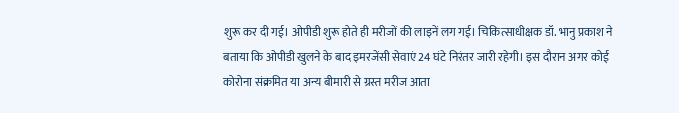शुरू कर दी गई। ओपीडी शुरू होते ही मरीजों की लाइनें लग गई। चिकित्साधीक्षक डॉ. भानु प्रकाश ने बताया कि ओपीडी खुलने के बाद इमरजेंसी सेवाएं 24 घंटे निरंतर जारी रहेगी। इस दौरान अगर कोई कोरोना संक्रमित या अन्य बीमारी से ग्रस्त मरीज आता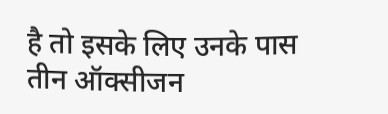है तो इसके लिए उनके पास तीन ऑक्सीजन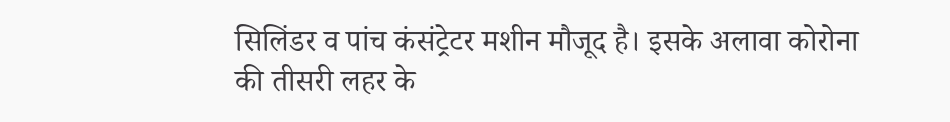सिलिंडर व पांच कंसंट्रेटर मशीन मौजूद है। इसके अलावा कोरोना की तीसरी लहर के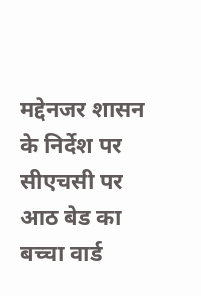मद्देनजर शासन के निर्देश पर सीएचसी पर आठ बेड का बच्चा वार्ड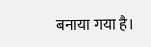बनाया गया है।